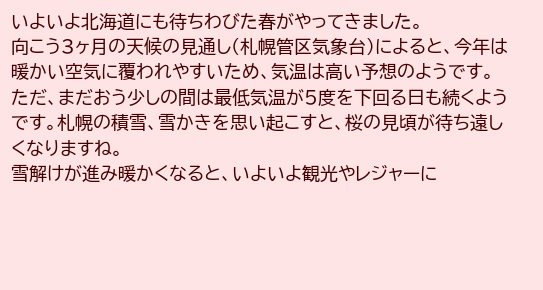いよいよ北海道にも待ちわびた春がやってきました。
向こう3ヶ月の天候の見通し(札幌管区気象台)によると、今年は暖かい空気に覆われやすいため、気温は高い予想のようです。ただ、まだおう少しの間は最低気温が5度を下回る日も続くようです。札幌の積雪、雪かきを思い起こすと、桜の見頃が待ち遠しくなりますね。
雪解けが進み暖かくなると、いよいよ観光やレジャーに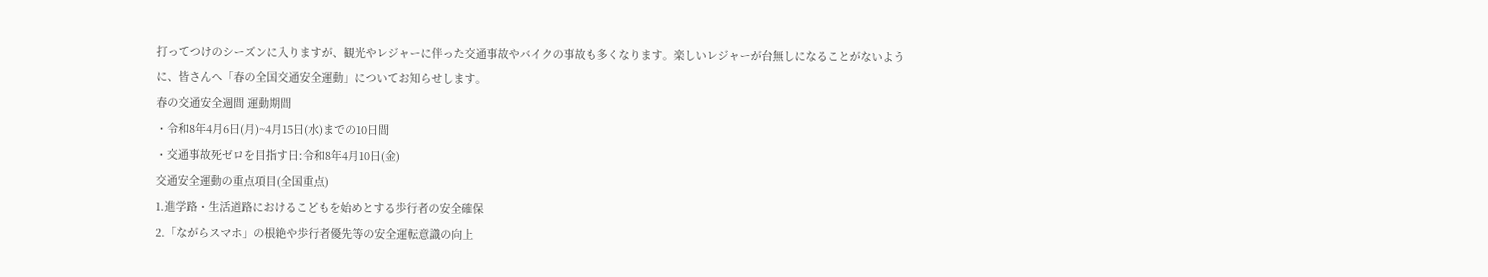打ってつけのシーズンに入りますが、観光やレジャーに伴った交通事故やバイクの事故も多くなります。楽しいレジャーが台無しになることがないように、皆さんへ「春の全国交通安全運動」についてお知らせします。
春の交通安全週間 運動期間
・令和8年4月6日(月)~4月15日(水)までの10日間
・交通事故死ゼロを目指す日:令和8年4月10日(金)
交通安全運動の重点項目(全国重点)
1.進学路・生活道路におけるこどもを始めとする歩行者の安全確保
2.「ながらスマホ」の根絶や歩行者優先等の安全運転意識の向上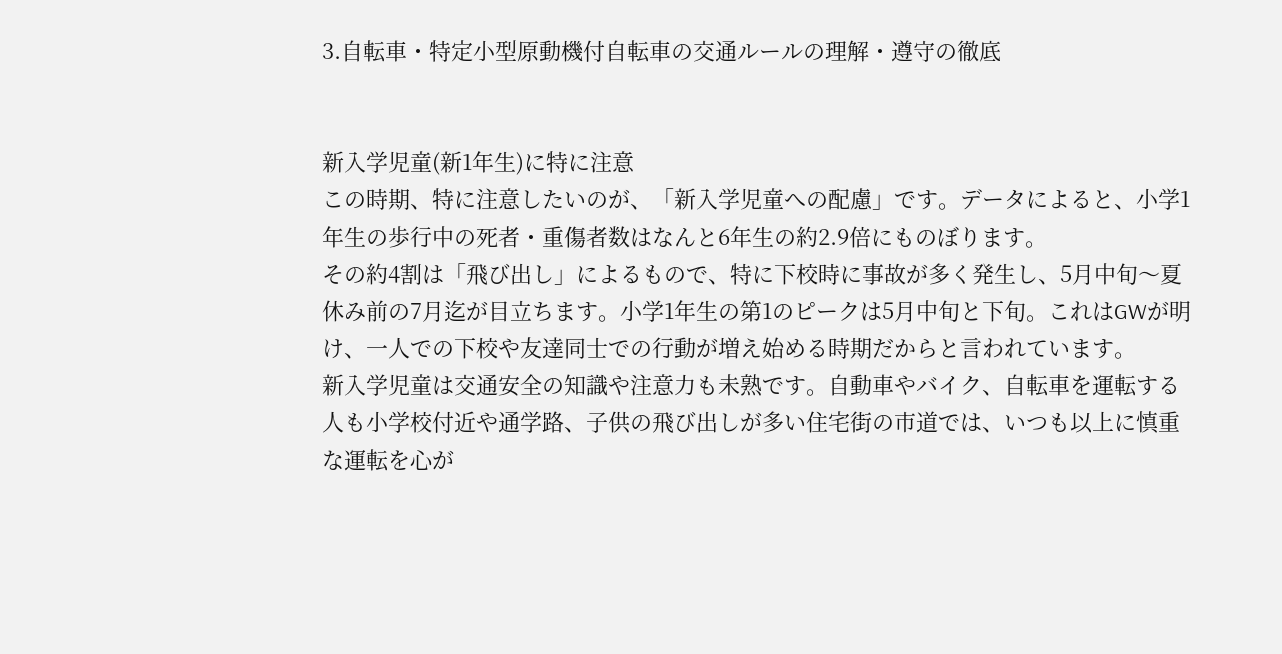3.自転車・特定小型原動機付自転車の交通ルールの理解・遵守の徹底


新入学児童(新1年生)に特に注意
この時期、特に注意したいのが、「新入学児童への配慮」です。データによると、小学1年生の歩行中の死者・重傷者数はなんと6年生の約2.9倍にものぼります。
その約4割は「飛び出し」によるもので、特に下校時に事故が多く発生し、5月中旬〜夏休み前の7月迄が目立ちます。小学1年生の第1のピークは5月中旬と下旬。これはGWが明け、一人での下校や友達同士での行動が増え始める時期だからと言われています。
新入学児童は交通安全の知識や注意力も未熟です。自動車やバイク、自転車を運転する人も小学校付近や通学路、子供の飛び出しが多い住宅街の市道では、いつも以上に慎重な運転を心が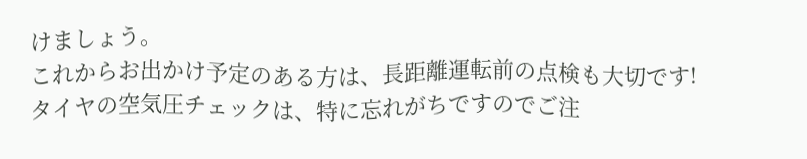けましょう。
これからお出かけ予定のある方は、長距離運転前の点検も大切です!
タイヤの空気圧チェックは、特に忘れがちですのでご注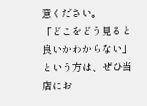意ください。
「どこをどう見ると良いかわからない」という方は、ぜひ当店にお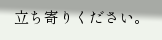立ち寄りください。